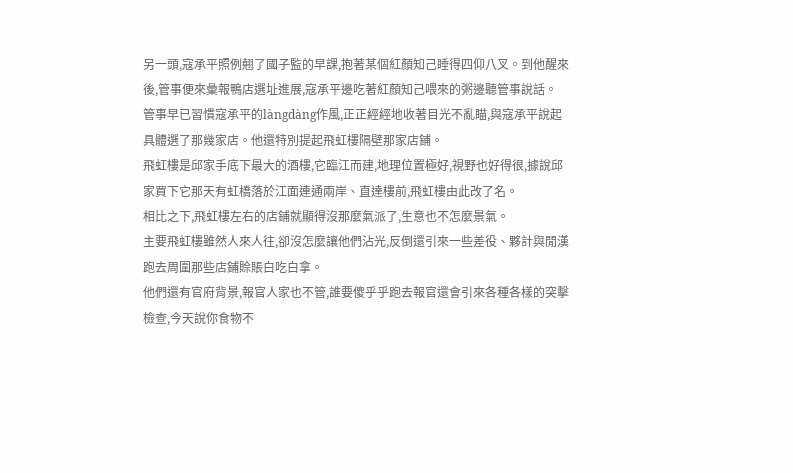另一頭,寇承平照例翹了國子監的早課,抱著某個紅顏知己睡得四仰八叉。到他醒來後,管事便來彙報鴨店選址進展,寇承平邊吃著紅顏知己喂來的粥邊聽管事說話。
管事早已習慣寇承平的làngdàng作風,正正經經地收著目光不亂瞄,與寇承平說起具體選了那幾家店。他還特別提起飛虹樓隔壁那家店鋪。
飛虹樓是邱家手底下最大的酒樓,它臨江而建,地理位置極好,視野也好得很,據說邱家買下它那天有虹橋落於江面連通兩岸、直達樓前,飛虹樓由此改了名。
相比之下,飛虹樓左右的店鋪就顯得沒那麼氣派了,生意也不怎麼景氣。
主要飛虹樓雖然人來人往,卻沒怎麼讓他們沾光,反倒還引來一些差役、夥計與閒漢跑去周圍那些店鋪賒賬白吃白拿。
他們還有官府背景,報官人家也不管,誰要傻乎乎跑去報官還會引來各種各樣的突擊檢查,今天說你食物不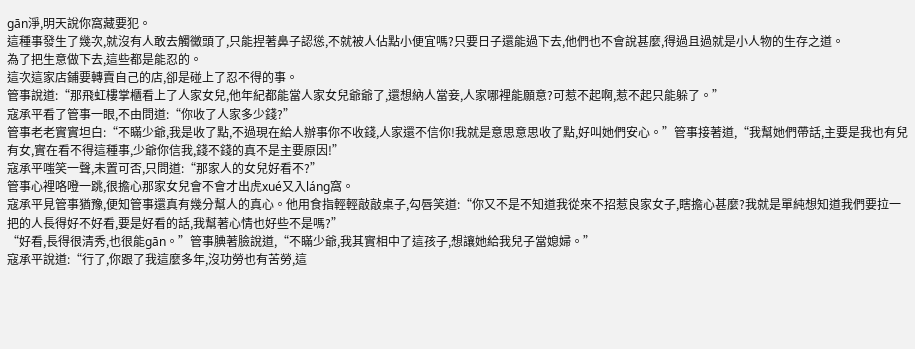gān淨,明天說你窩藏要犯。
這種事發生了幾次,就沒有人敢去觸黴頭了,只能捏著鼻子認慫,不就被人佔點小便宜嗎?只要日子還能過下去,他們也不會說甚麼,得過且過就是小人物的生存之道。
為了把生意做下去,這些都是能忍的。
這次這家店鋪要轉賣自己的店,卻是碰上了忍不得的事。
管事說道:“那飛虹樓掌櫃看上了人家女兒,他年紀都能當人家女兒爺爺了,還想納人當妾,人家哪裡能願意?可惹不起啊,惹不起只能躲了。”
寇承平看了管事一眼,不由問道:“你收了人家多少錢?”
管事老老實實坦白:“不瞞少爺,我是收了點,不過現在給人辦事你不收錢,人家還不信你!我就是意思意思收了點,好叫她們安心。”管事接著道,“我幫她們帶話,主要是我也有兒有女,實在看不得這種事,少爺你信我,錢不錢的真不是主要原因!”
寇承平嗤笑一聲,未置可否,只問道:“那家人的女兒好看不?”
管事心裡咯噔一跳,很擔心那家女兒會不會才出虎xué又入láng窩。
寇承平見管事猶豫,便知管事還真有幾分幫人的真心。他用食指輕輕敲敲桌子,勾唇笑道:“你又不是不知道我從來不招惹良家女子,瞎擔心甚麼?我就是單純想知道我們要拉一把的人長得好不好看,要是好看的話,我幫著心情也好些不是嗎?”
“好看,長得很清秀,也很能gān。”管事腆著臉說道,“不瞞少爺,我其實相中了這孩子,想讓她給我兒子當媳婦。”
寇承平說道:“行了,你跟了我這麼多年,沒功勞也有苦勞,這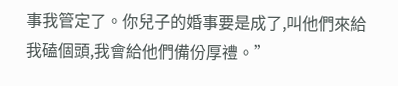事我管定了。你兒子的婚事要是成了,叫他們來給我磕個頭,我會給他們備份厚禮。”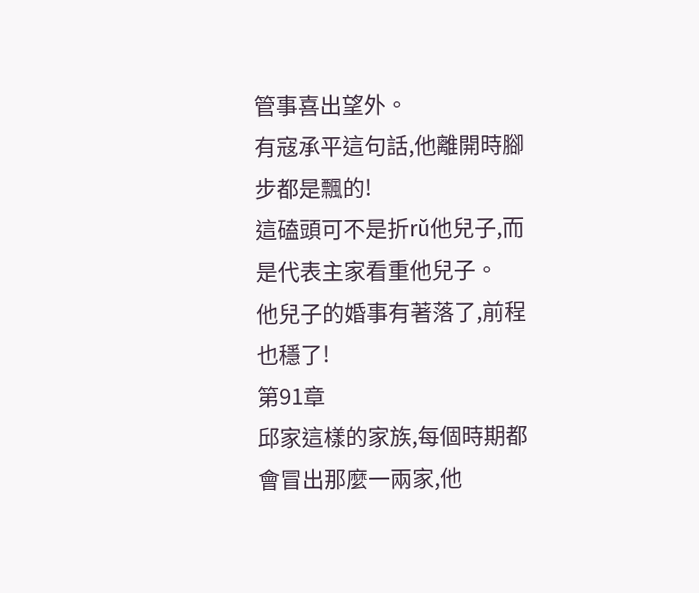管事喜出望外。
有寇承平這句話,他離開時腳步都是飄的!
這磕頭可不是折rǔ他兒子,而是代表主家看重他兒子。
他兒子的婚事有著落了,前程也穩了!
第91章
邱家這樣的家族,每個時期都會冒出那麼一兩家,他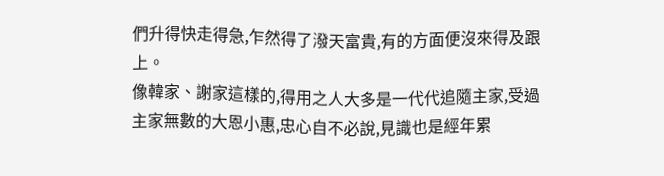們升得快走得急,乍然得了潑天富貴,有的方面便沒來得及跟上。
像韓家、謝家這樣的,得用之人大多是一代代追隨主家,受過主家無數的大恩小惠,忠心自不必說,見識也是經年累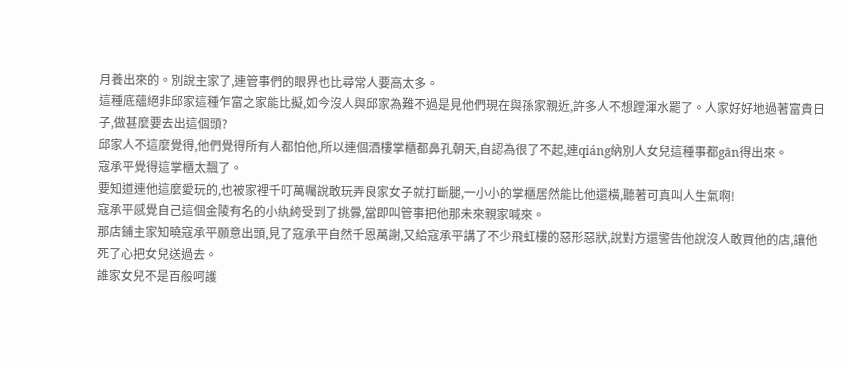月養出來的。別說主家了,連管事們的眼界也比尋常人要高太多。
這種底蘊絕非邱家這種乍富之家能比擬,如今沒人與邱家為難不過是見他們現在與孫家親近,許多人不想蹚渾水罷了。人家好好地過著富貴日子,做甚麼要去出這個頭?
邱家人不這麼覺得,他們覺得所有人都怕他,所以連個酒樓掌櫃都鼻孔朝天,自認為很了不起,連qiáng納別人女兒這種事都gān得出來。
寇承平覺得這掌櫃太飄了。
要知道連他這麼愛玩的,也被家裡千叮萬囑說敢玩弄良家女子就打斷腿,一小小的掌櫃居然能比他還橫,聽著可真叫人生氣啊!
寇承平感覺自己這個金陵有名的小紈絝受到了挑釁,當即叫管事把他那未來親家喊來。
那店鋪主家知曉寇承平願意出頭,見了寇承平自然千恩萬謝,又給寇承平講了不少飛虹樓的惡形惡狀,說對方還警告他說沒人敢買他的店,讓他死了心把女兒送過去。
誰家女兒不是百般呵護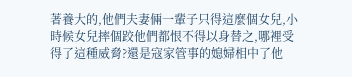著養大的,他們夫妻倆一輩子只得這麼個女兒,小時候女兒摔個跤他們都恨不得以身替之,哪裡受得了這種威脅?還是寇家管事的媳婦相中了他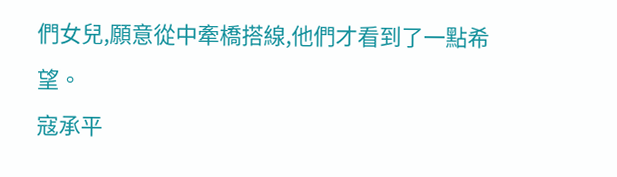們女兒,願意從中牽橋搭線,他們才看到了一點希望。
寇承平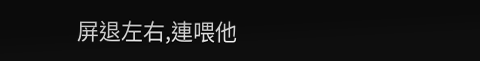屏退左右,連喂他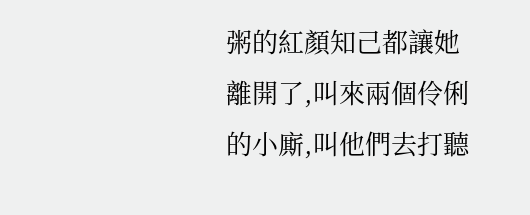粥的紅顏知己都讓她離開了,叫來兩個伶俐的小廝,叫他們去打聽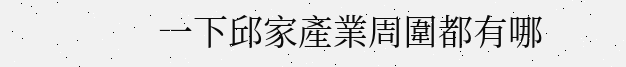一下邱家產業周圍都有哪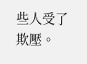些人受了欺壓。